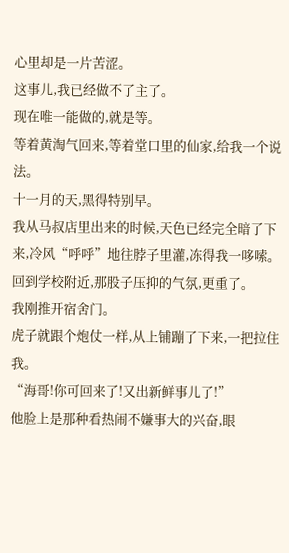心里却是一片苦涩。
这事儿,我已经做不了主了。
现在唯一能做的,就是等。
等着黄淘气回来,等着堂口里的仙家,给我一个说法。
十一月的天,黑得特别早。
我从马叔店里出来的时候,天色已经完全暗了下来,冷风“呼呼”地往脖子里灌,冻得我一哆嗦。
回到学校附近,那股子压抑的气氛,更重了。
我刚推开宿舍门。
虎子就跟个炮仗一样,从上铺蹦了下来,一把拉住我。
“海哥!你可回来了!又出新鲜事儿了!”
他脸上是那种看热闹不嫌事大的兴奋,眼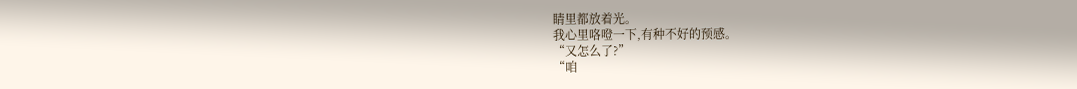睛里都放着光。
我心里咯噔一下,有种不好的预感。
“又怎么了?”
“咱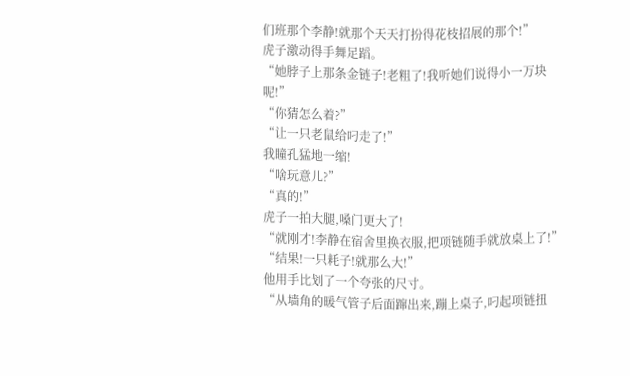们班那个李静!就那个天天打扮得花枝招展的那个!”
虎子激动得手舞足蹈。
“她脖子上那条金链子!老粗了!我听她们说得小一万块呢!”
“你猜怎么着?”
“让一只老鼠给叼走了!”
我瞳孔猛地一缩!
“啥玩意儿?”
“真的!”
虎子一拍大腿,嗓门更大了!
“就刚才!李静在宿舍里换衣服,把项链随手就放桌上了!”
“结果!一只耗子!就那么大!”
他用手比划了一个夸张的尺寸。
“从墙角的暖气管子后面蹿出来,蹦上桌子,叼起项链扭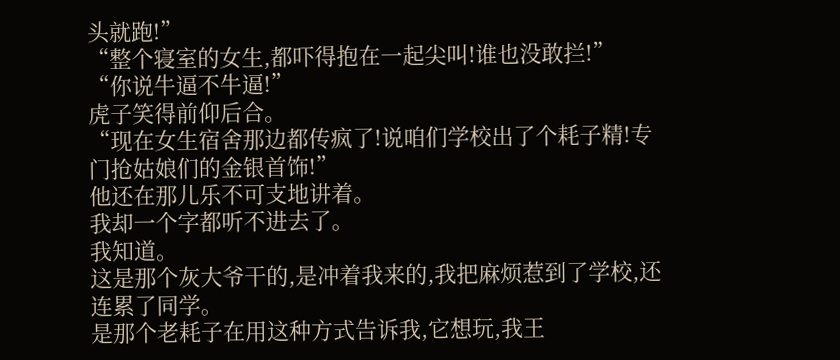头就跑!”
“整个寝室的女生,都吓得抱在一起尖叫!谁也没敢拦!”
“你说牛逼不牛逼!”
虎子笑得前仰后合。
“现在女生宿舍那边都传疯了!说咱们学校出了个耗子精!专门抢姑娘们的金银首饰!”
他还在那儿乐不可支地讲着。
我却一个字都听不进去了。
我知道。
这是那个灰大爷干的,是冲着我来的,我把麻烦惹到了学校,还连累了同学。
是那个老耗子在用这种方式告诉我,它想玩,我王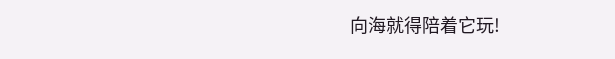向海就得陪着它玩!